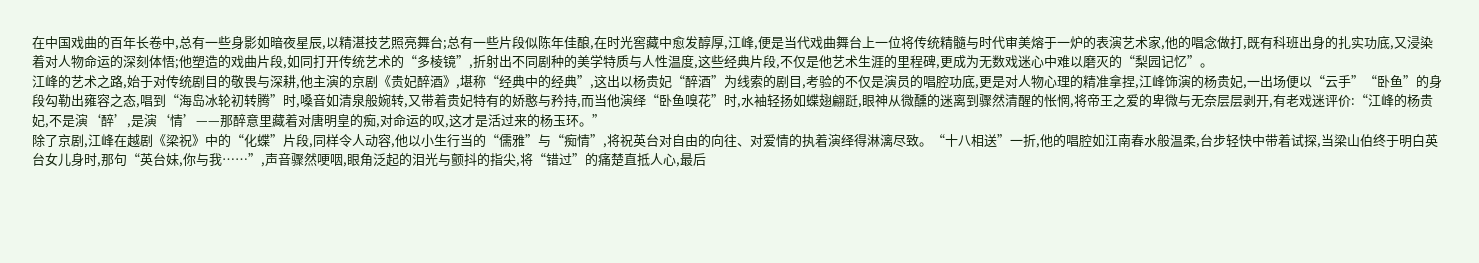在中国戏曲的百年长卷中,总有一些身影如暗夜星辰,以精湛技艺照亮舞台;总有一些片段似陈年佳酿,在时光窖藏中愈发醇厚,江峰,便是当代戏曲舞台上一位将传统精髓与时代审美熔于一炉的表演艺术家,他的唱念做打,既有科班出身的扎实功底,又浸染着对人物命运的深刻体悟;他塑造的戏曲片段,如同打开传统艺术的“多棱镜”,折射出不同剧种的美学特质与人性温度,这些经典片段,不仅是他艺术生涯的里程碑,更成为无数戏迷心中难以磨灭的“梨园记忆”。
江峰的艺术之路,始于对传统剧目的敬畏与深耕,他主演的京剧《贵妃醉酒》,堪称“经典中的经典”,这出以杨贵妃“醉酒”为线索的剧目,考验的不仅是演员的唱腔功底,更是对人物心理的精准拿捏,江峰饰演的杨贵妃,一出场便以“云手”“卧鱼”的身段勾勒出雍容之态,唱到“海岛冰轮初转腾”时,嗓音如清泉般婉转,又带着贵妃特有的娇憨与矜持,而当他演绎“卧鱼嗅花”时,水袖轻扬如蝶翅翩跹,眼神从微醺的迷离到骤然清醒的怅惘,将帝王之爱的卑微与无奈层层剥开,有老戏迷评价:“江峰的杨贵妃,不是演‘醉’,是演‘情’——那醉意里藏着对唐明皇的痴,对命运的叹,这才是活过来的杨玉环。”
除了京剧,江峰在越剧《梁祝》中的“化蝶”片段,同样令人动容,他以小生行当的“儒雅”与“痴情”,将祝英台对自由的向往、对爱情的执着演绎得淋漓尽致。“十八相送”一折,他的唱腔如江南春水般温柔,台步轻快中带着试探,当梁山伯终于明白英台女儿身时,那句“英台妹,你与我……”,声音骤然哽咽,眼角泛起的泪光与颤抖的指尖,将“错过”的痛楚直抵人心,最后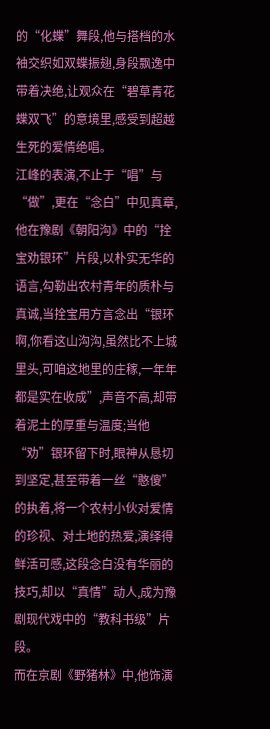的“化蝶”舞段,他与搭档的水袖交织如双蝶振翅,身段飘逸中带着决绝,让观众在“碧草青花蝶双飞”的意境里,感受到超越生死的爱情绝唱。
江峰的表演,不止于“唱”与“做”,更在“念白”中见真章,他在豫剧《朝阳沟》中的“拴宝劝银环”片段,以朴实无华的语言,勾勒出农村青年的质朴与真诚,当拴宝用方言念出“银环啊,你看这山沟沟,虽然比不上城里头,可咱这地里的庄稼,一年年都是实在收成”,声音不高,却带着泥土的厚重与温度;当他“劝”银环留下时,眼神从恳切到坚定,甚至带着一丝“憨傻”的执着,将一个农村小伙对爱情的珍视、对土地的热爱,演绎得鲜活可感,这段念白没有华丽的技巧,却以“真情”动人,成为豫剧现代戏中的“教科书级”片段。
而在京剧《野猪林》中,他饰演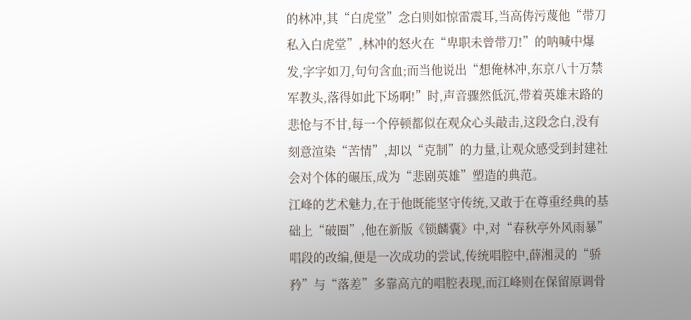的林冲,其“白虎堂”念白则如惊雷震耳,当高俦污蔑他“带刀私入白虎堂”,林冲的怒火在“卑职未曾带刀!”的呐喊中爆发,字字如刀,句句含血;而当他说出“想俺林冲,东京八十万禁军教头,落得如此下场啊!”时,声音骤然低沉,带着英雄末路的悲怆与不甘,每一个停顿都似在观众心头敲击,这段念白,没有刻意渲染“苦情”,却以“克制”的力量,让观众感受到封建社会对个体的碾压,成为“悲剧英雄”塑造的典范。
江峰的艺术魅力,在于他既能坚守传统,又敢于在尊重经典的基础上“破圈”,他在新版《锁麟囊》中,对“春秋亭外风雨暴”唱段的改编,便是一次成功的尝试,传统唱腔中,薛湘灵的“骄矜”与“落差”多靠高亢的唱腔表现,而江峰则在保留原调骨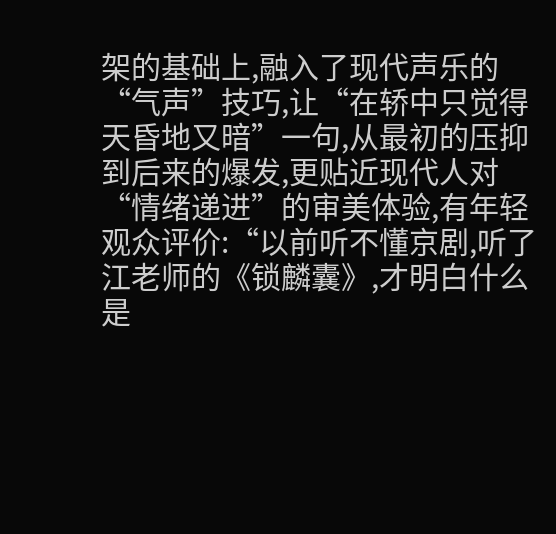架的基础上,融入了现代声乐的“气声”技巧,让“在轿中只觉得天昏地又暗”一句,从最初的压抑到后来的爆发,更贴近现代人对“情绪递进”的审美体验,有年轻观众评价:“以前听不懂京剧,听了江老师的《锁麟囊》,才明白什么是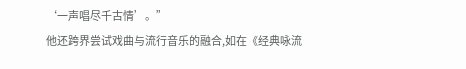‘一声唱尽千古情’。”
他还跨界尝试戏曲与流行音乐的融合,如在《经典咏流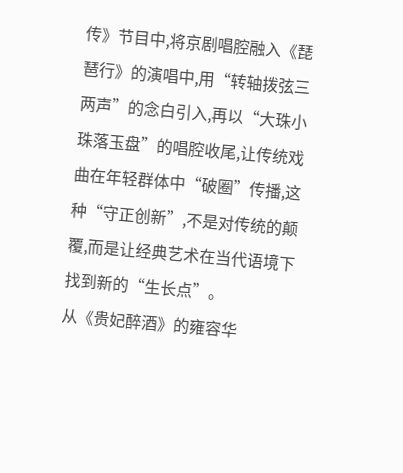传》节目中,将京剧唱腔融入《琵琶行》的演唱中,用“转轴拨弦三两声”的念白引入,再以“大珠小珠落玉盘”的唱腔收尾,让传统戏曲在年轻群体中“破圈”传播,这种“守正创新”,不是对传统的颠覆,而是让经典艺术在当代语境下找到新的“生长点”。
从《贵妃醉酒》的雍容华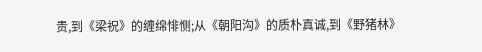贵,到《梁祝》的缠绵悱恻;从《朝阳沟》的质朴真诚,到《野猪林》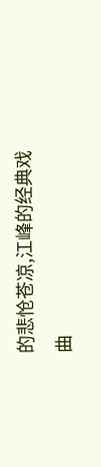的悲怆苍凉,江峰的经典戏曲